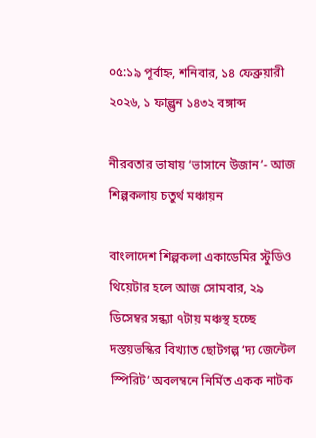০৫:১৯ পূর্বাহ্ন, শনিবার, ১৪ ফেব্রুয়ারী ২০২৬, ১ ফাল্গুন ১৪৩২ বঙ্গাব্দ

নীরবতার ভাষায় ‘ভাসানে উজান’- আজ শিল্পকলায় চতুর্থ মঞ্চায়ন

বাংলাদেশ শিল্পকলা একাডেমির স্টুডিও থিয়েটার হলে আজ সোমবার, ২৯ ডিসেম্বর সন্ধ্যা ৭টায় মঞ্চস্থ হচ্ছে দস্তয়ভস্কির বিখ্যাত ছোটগল্প ‘দ্য জেন্টেল স্পিরিট’ অবলম্বনে নির্মিত একক নাটক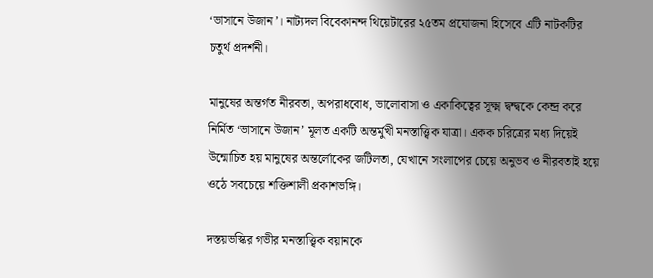‘ভাসানে উজান’। নাট্যদল বিবেকানন্দ থিয়েটারের ২৫তম প্রযোজনা হিসেবে এটি নাটকটির চতুর্থ প্রদর্শনী।

মানুষের অন্তর্গত নীরবতা, অপরাধবোধ, ভালোবাসা ও একাকিত্বের সূক্ষ্ম দ্বন্দ্বকে কেন্দ্র করে নির্মিত ‘ভাসানে উজান’ মূলত একটি অন্তর্মুখী মনস্তাত্ত্বিক যাত্রা। একক চরিত্রের মধ্য দিয়েই উন্মোচিত হয় মানুষের অন্তর্লোকের জটিলতা, যেখানে সংলাপের চেয়ে অনুভব ও নীরবতাই হয়ে ওঠে সবচেয়ে শক্তিশালী প্রকাশভঙ্গি।

দস্তয়ভস্কির গভীর মনস্তাত্ত্বিক বয়ানকে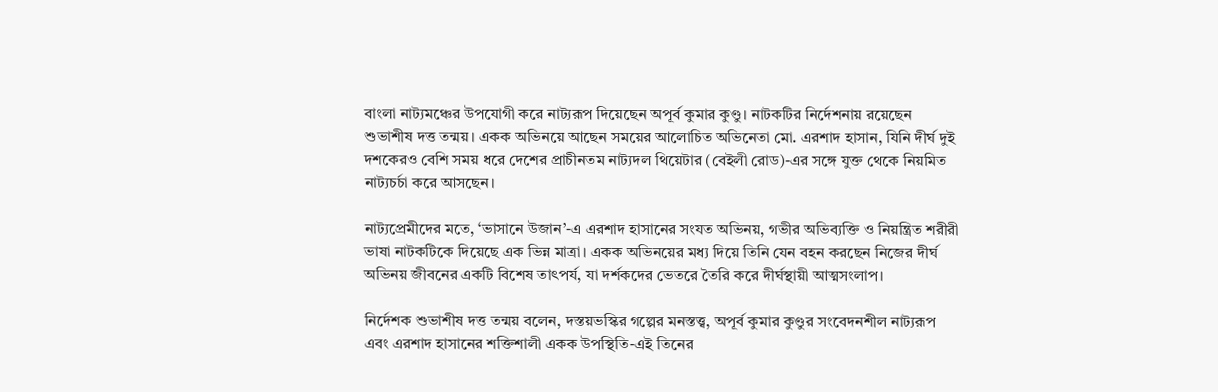বাংলা নাট্যমঞ্চের উপযোগী করে নাট্যরূপ দিয়েছেন অপূর্ব কুমার কুণ্ডু। নাটকটির নির্দেশনায় রয়েছেন শুভাশীষ দত্ত তন্ময়। একক অভিনয়ে আছেন সময়ের আলোচিত অভিনেতা মো. এরশাদ হাসান, যিনি দীর্ঘ দুই দশকেরও বেশি সময় ধরে দেশের প্রাচীনতম নাট্যদল থিয়েটার (বেইলী রোড)-এর সঙ্গে যুক্ত থেকে নিয়মিত নাট্যচর্চা করে আসছেন।

নাট্যপ্রেমীদের মতে, ‘ভাসানে উজান’-এ এরশাদ হাসানের সংযত অভিনয়, গভীর অভিব্যক্তি ও নিয়ন্ত্রিত শরীরী ভাষা নাটকটিকে দিয়েছে এক ভিন্ন মাত্রা। একক অভিনয়ের মধ্য দিয়ে তিনি যেন বহন করছেন নিজের দীর্ঘ অভিনয় জীবনের একটি বিশেষ তাৎপর্য, যা দর্শকদের ভেতরে তৈরি করে দীর্ঘস্থায়ী আত্মসংলাপ।

নির্দেশক শুভাশীষ দত্ত তন্ময় বলেন, দস্তয়ভস্কির গল্পের মনস্তত্ত্ব, অপূর্ব কুমার কুণ্ডুর সংবেদনশীল নাট্যরূপ এবং এরশাদ হাসানের শক্তিশালী একক উপস্থিতি-এই তিনের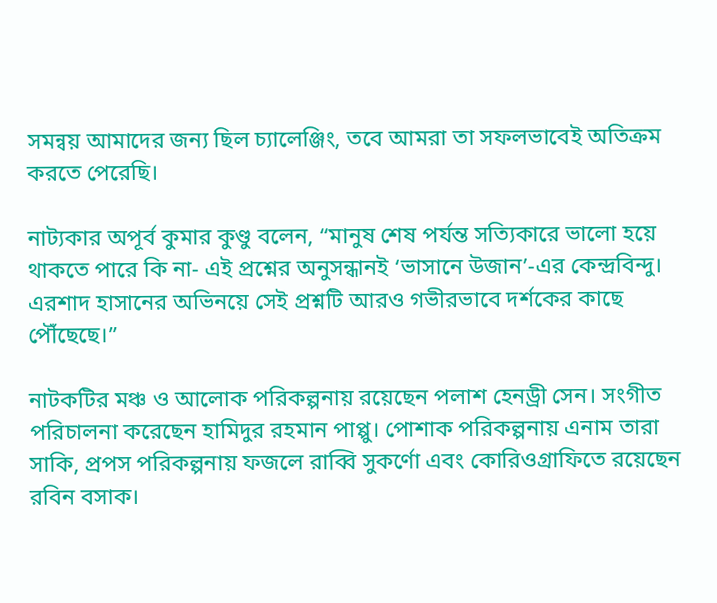সমন্বয় আমাদের জন্য ছিল চ্যালেঞ্জিং, তবে আমরা তা সফলভাবেই অতিক্রম করতে পেরেছি।

নাট্যকার অপূর্ব কুমার কুণ্ডু বলেন, “মানুষ শেষ পর্যন্ত সত্যিকারে ভালো হয়ে থাকতে পারে কি না- এই প্রশ্নের অনুসন্ধানই ‘ভাসানে উজান’-এর কেন্দ্রবিন্দু। এরশাদ হাসানের অভিনয়ে সেই প্রশ্নটি আরও গভীরভাবে দর্শকের কাছে পৌঁছেছে।”

নাটকটির মঞ্চ ও আলোক পরিকল্পনায় রয়েছেন পলাশ হেনড্রী সেন। সংগীত পরিচালনা করেছেন হামিদুর রহমান পাপ্পু। পোশাক পরিকল্পনায় এনাম তারা সাকি, প্রপস পরিকল্পনায় ফজলে রাব্বি সুকর্ণো এবং কোরিওগ্রাফিতে রয়েছেন রবিন বসাক।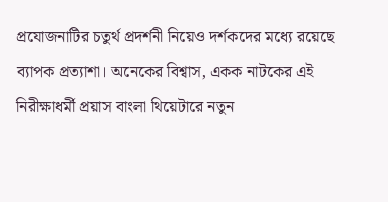প্রযোজনাটির চতুর্থ প্রদর্শনী নিয়েও দর্শকদের মধ্যে রয়েছে ব্যাপক প্রত্যাশা। অনেকের বিশ্বাস, একক নাটকের এই নিরীক্ষাধর্মী প্রয়াস বাংলা থিয়েটারে নতুন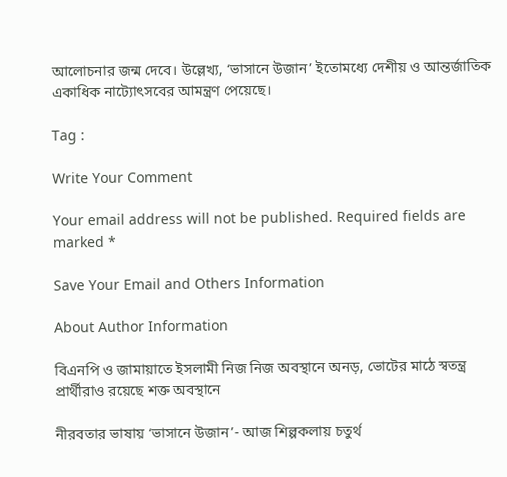আলোচনার জন্ম দেবে। উল্লেখ্য, ‘ভাসানে উজান’ ইতোমধ্যে দেশীয় ও আন্তর্জাতিক একাধিক নাট্যোৎসবের আমন্ত্রণ পেয়েছে।

Tag :

Write Your Comment

Your email address will not be published. Required fields are marked *

Save Your Email and Others Information

About Author Information

বিএনপি ও জামায়াতে ইসলামী নিজ নিজ অবস্থানে অনড়, ভোটের মাঠে স্বতন্ত্র প্রার্থীরাও রয়েছে শক্ত অবস্থানে

নীরবতার ভাষায় ‘ভাসানে উজান’- আজ শিল্পকলায় চতুর্থ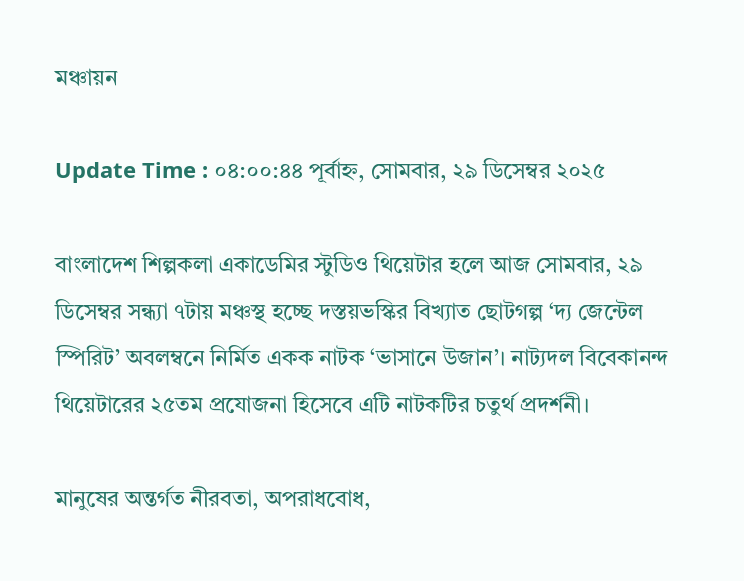মঞ্চায়ন

Update Time : ০৪:০০:৪৪ পূর্বাহ্ন, সোমবার, ২৯ ডিসেম্বর ২০২৫

বাংলাদেশ শিল্পকলা একাডেমির স্টুডিও থিয়েটার হলে আজ সোমবার, ২৯ ডিসেম্বর সন্ধ্যা ৭টায় মঞ্চস্থ হচ্ছে দস্তয়ভস্কির বিখ্যাত ছোটগল্প ‘দ্য জেন্টেল স্পিরিট’ অবলম্বনে নির্মিত একক নাটক ‘ভাসানে উজান’। নাট্যদল বিবেকানন্দ থিয়েটারের ২৫তম প্রযোজনা হিসেবে এটি নাটকটির চতুর্থ প্রদর্শনী।

মানুষের অন্তর্গত নীরবতা, অপরাধবোধ,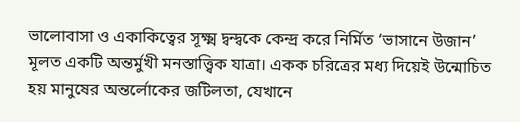ভালোবাসা ও একাকিত্বের সূক্ষ্ম দ্বন্দ্বকে কেন্দ্র করে নির্মিত ‘ভাসানে উজান’ মূলত একটি অন্তর্মুখী মনস্তাত্ত্বিক যাত্রা। একক চরিত্রের মধ্য দিয়েই উন্মোচিত হয় মানুষের অন্তর্লোকের জটিলতা, যেখানে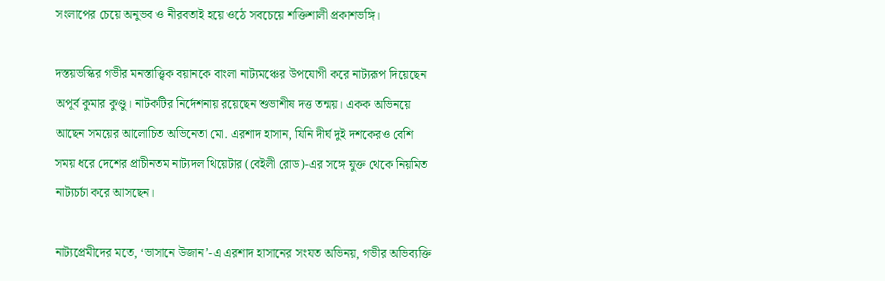সংলাপের চেয়ে অনুভব ও নীরবতাই হয়ে ওঠে সবচেয়ে শক্তিশালী প্রকাশভঙ্গি।

দস্তয়ভস্কির গভীর মনস্তাত্ত্বিক বয়ানকে বাংলা নাট্যমঞ্চের উপযোগী করে নাট্যরূপ দিয়েছেন অপূর্ব কুমার কুণ্ডু। নাটকটির নির্দেশনায় রয়েছেন শুভাশীষ দত্ত তন্ময়। একক অভিনয়ে আছেন সময়ের আলোচিত অভিনেতা মো. এরশাদ হাসান, যিনি দীর্ঘ দুই দশকেরও বেশি সময় ধরে দেশের প্রাচীনতম নাট্যদল থিয়েটার (বেইলী রোড)-এর সঙ্গে যুক্ত থেকে নিয়মিত নাট্যচর্চা করে আসছেন।

নাট্যপ্রেমীদের মতে, ‘ভাসানে উজান’-এ এরশাদ হাসানের সংযত অভিনয়, গভীর অভিব্যক্তি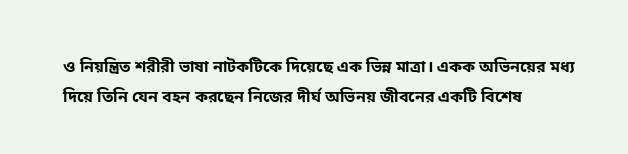ও নিয়ন্ত্রিত শরীরী ভাষা নাটকটিকে দিয়েছে এক ভিন্ন মাত্রা। একক অভিনয়ের মধ্য দিয়ে তিনি যেন বহন করছেন নিজের দীর্ঘ অভিনয় জীবনের একটি বিশেষ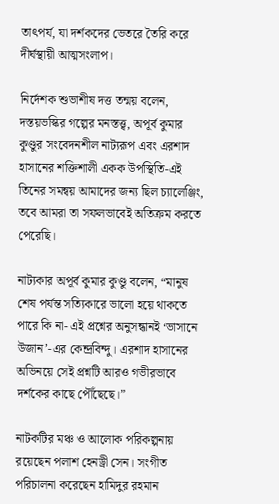তাৎপর্য, যা দর্শকদের ভেতরে তৈরি করে দীর্ঘস্থায়ী আত্মসংলাপ।

নির্দেশক শুভাশীষ দত্ত তন্ময় বলেন, দস্তয়ভস্কির গল্পের মনস্তত্ত্ব, অপূর্ব কুমার কুণ্ডুর সংবেদনশীল নাট্যরূপ এবং এরশাদ হাসানের শক্তিশালী একক উপস্থিতি-এই তিনের সমন্বয় আমাদের জন্য ছিল চ্যালেঞ্জিং, তবে আমরা তা সফলভাবেই অতিক্রম করতে পেরেছি।

নাট্যকার অপূর্ব কুমার কুণ্ডু বলেন, “মানুষ শেষ পর্যন্ত সত্যিকারে ভালো হয়ে থাকতে পারে কি না- এই প্রশ্নের অনুসন্ধানই ‘ভাসানে উজান’-এর কেন্দ্রবিন্দু। এরশাদ হাসানের অভিনয়ে সেই প্রশ্নটি আরও গভীরভাবে দর্শকের কাছে পৌঁছেছে।”

নাটকটির মঞ্চ ও আলোক পরিকল্পনায় রয়েছেন পলাশ হেনড্রী সেন। সংগীত পরিচালনা করেছেন হামিদুর রহমান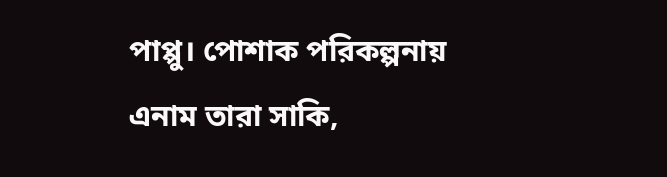পাপ্পু। পোশাক পরিকল্পনায় এনাম তারা সাকি,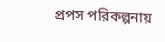প্রপস পরিকল্পনায়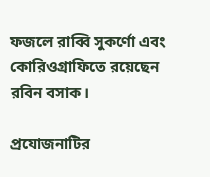ফজলে রাব্বি সুকর্ণো এবং কোরিওগ্রাফিতে রয়েছেন রবিন বসাক।

প্রযোজনাটির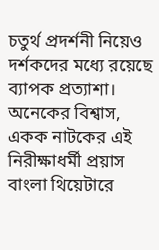চতুর্থ প্রদর্শনী নিয়েও দর্শকদের মধ্যে রয়েছে ব্যাপক প্রত্যাশা। অনেকের বিশ্বাস, একক নাটকের এই নিরীক্ষাধর্মী প্রয়াস বাংলা থিয়েটারে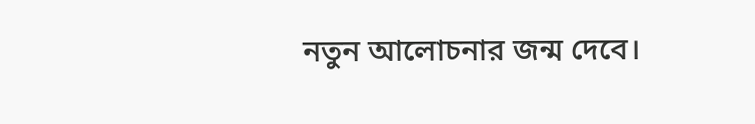নতুন আলোচনার জন্ম দেবে।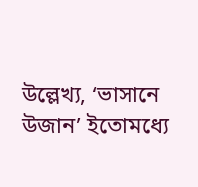উল্লেখ্য, ‘ভাসানে উজান’ ইতোমধ্যে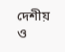দেশীয় ও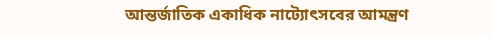আন্তর্জাতিক একাধিক নাট্যোৎসবের আমন্ত্রণ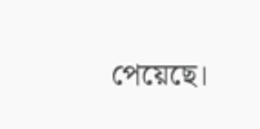পেয়েছে।